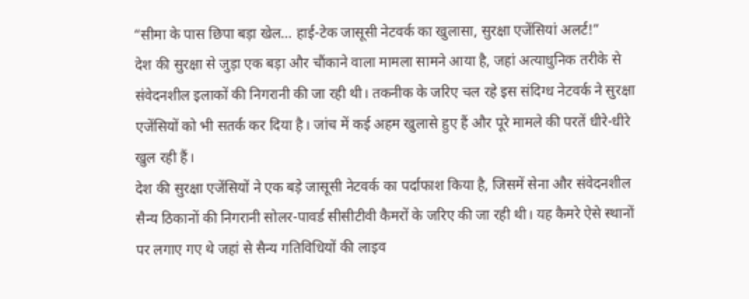“सीमा के पास छिपा बड़ा खेल… हाई-टेक जासूसी नेटवर्क का खुलासा, सुरक्षा एजेंसियां अलर्ट!”
देश की सुरक्षा से जुड़ा एक बड़ा और चौंकाने वाला मामला सामने आया है, जहां अत्याधुनिक तरीके से संवेदनशील इलाकों की निगरानी की जा रही थी। तकनीक के जरिए चल रहे इस संदिग्ध नेटवर्क ने सुरक्षा एजेंसियों को भी सतर्क कर दिया है। जांच में कई अहम खुलासे हुए हैं और पूरे मामले की परतें धीरे-धीरे खुल रही हैं।
देश की सुरक्षा एजेंसियों ने एक बड़े जासूसी नेटवर्क का पर्दाफाश किया है, जिसमें सेना और संवेदनशील सैन्य ठिकानों की निगरानी सोलर-पावर्ड सीसीटीवी कैमरों के जरिए की जा रही थी। यह कैमरे ऐसे स्थानों पर लगाए गए थे जहां से सैन्य गतिविधियों की लाइव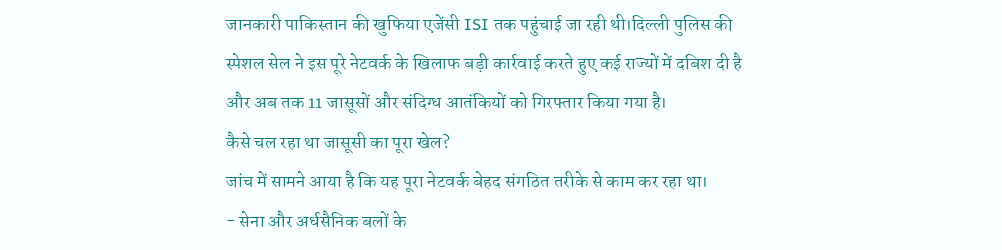जानकारी पाकिस्तान की खुफिया एजेंसी ISI तक पहुंचाई जा रही थी।दिल्ली पुलिस की स्पेशल सेल ने इस पूरे नेटवर्क के खिलाफ बड़ी कार्रवाई करते हुए कई राज्यों में दबिश दी है और अब तक 11 जासूसों और संदिग्ध आतंकियों को गिरफ्तार किया गया है।
कैसे चल रहा था जासूसी का पूरा खेल?
जांच में सामने आया है कि यह पूरा नेटवर्क बेहद संगठित तरीके से काम कर रहा था।
- सेना और अर्धसैनिक बलों के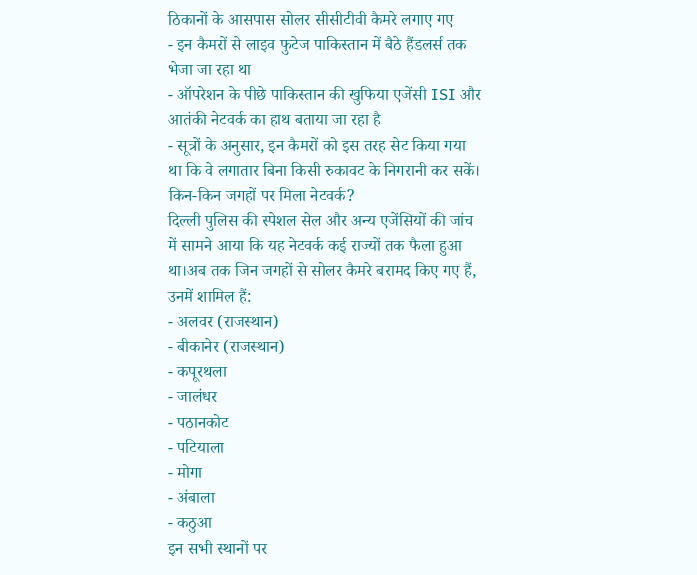ठिकानों के आसपास सोलर सीसीटीवी कैमरे लगाए गए
- इन कैमरों से लाइव फुटेज पाकिस्तान में बैठे हैंडलर्स तक भेजा जा रहा था
- ऑपरेशन के पीछे पाकिस्तान की खुफिया एजेंसी ISI और आतंकी नेटवर्क का हाथ बताया जा रहा है
- सूत्रों के अनुसार, इन कैमरों को इस तरह सेट किया गया था कि वे लगातार बिना किसी रुकावट के निगरानी कर सकें।
किन-किन जगहों पर मिला नेटवर्क?
दिल्ली पुलिस की स्पेशल सेल और अन्य एजेंसियों की जांच में सामने आया कि यह नेटवर्क कई राज्यों तक फैला हुआ था।अब तक जिन जगहों से सोलर कैमरे बरामद किए गए हैं, उनमें शामिल हैं:
- अलवर (राजस्थान)
- बीकानेर (राजस्थान)
- कपूरथला
- जालंधर
- पठानकोट
- पटियाला
- मोगा
- अंबाला
- कठुआ
इन सभी स्थानों पर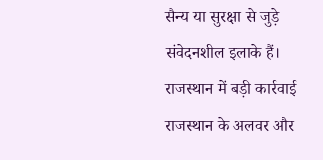सैन्य या सुरक्षा से जुड़े संवेदनशील इलाके हैं।
राजस्थान में बड़ी कार्रवाई
राजस्थान के अलवर और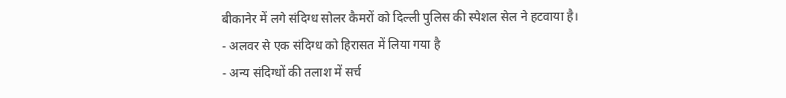बीकानेर में लगे संदिग्ध सोलर कैमरों को दिल्ली पुलिस की स्पेशल सेल ने हटवाया है।
- अलवर से एक संदिग्ध को हिरासत में लिया गया है
- अन्य संदिग्धों की तलाश में सर्च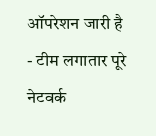ऑपरेशन जारी है
- टीम लगातार पूरे नेटवर्क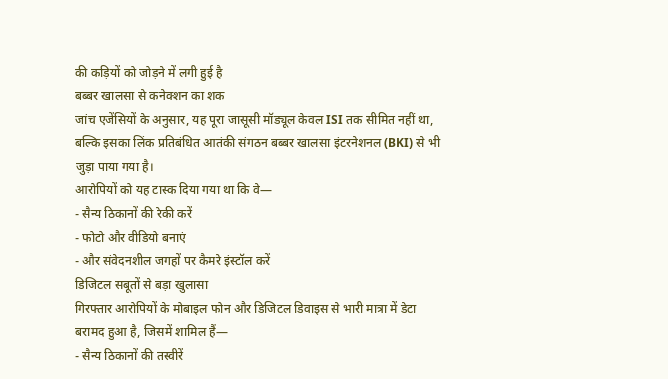की कड़ियों को जोड़ने में लगी हुई है
बब्बर खालसा से कनेक्शन का शक
जांच एजेंसियों के अनुसार, यह पूरा जासूसी मॉड्यूल केवल ISI तक सीमित नहीं था, बल्कि इसका लिंक प्रतिबंधित आतंकी संगठन बब्बर खालसा इंटरनेशनल (BKI) से भी जुड़ा पाया गया है।
आरोपियों को यह टास्क दिया गया था कि वे—
- सैन्य ठिकानों की रेकी करें
- फोटो और वीडियो बनाएं
- और संवेदनशील जगहों पर कैमरे इंस्टॉल करें
डिजिटल सबूतों से बड़ा खुलासा
गिरफ्तार आरोपियों के मोबाइल फोन और डिजिटल डिवाइस से भारी मात्रा में डेटा बरामद हुआ है, जिसमें शामिल हैं—
- सैन्य ठिकानों की तस्वीरें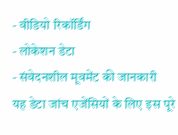- वीडियो रिकॉर्डिंग
- लोकेशन डेटा
- संवेदनशील मूवमेंट की जानकारी
यह डेटा जांच एजेंसियों के लिए इस पूरे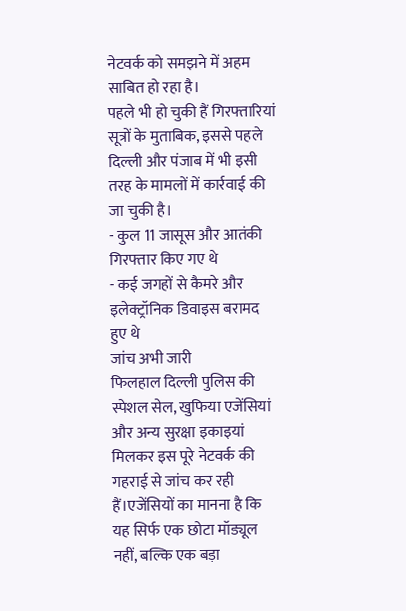नेटवर्क को समझने में अहम साबित हो रहा है।
पहले भी हो चुकी हैं गिरफ्तारियां
सूत्रों के मुताबिक, इससे पहले दिल्ली और पंजाब में भी इसी तरह के मामलों में कार्रवाई की जा चुकी है।
- कुल 11 जासूस और आतंकी गिरफ्तार किए गए थे
- कई जगहों से कैमरे और इलेक्ट्रॉनिक डिवाइस बरामद हुए थे
जांच अभी जारी
फिलहाल दिल्ली पुलिस की स्पेशल सेल, खुफिया एजेंसियां और अन्य सुरक्षा इकाइयां मिलकर इस पूरे नेटवर्क की गहराई से जांच कर रही हैं।एजेंसियों का मानना है कि यह सिर्फ एक छोटा मॉड्यूल नहीं, बल्कि एक बड़ा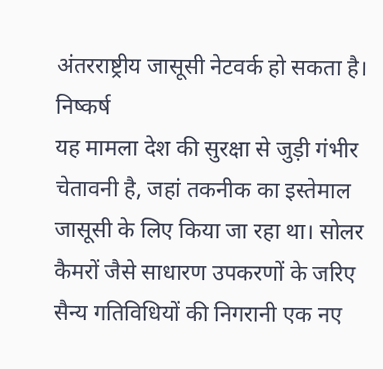अंतरराष्ट्रीय जासूसी नेटवर्क हो सकता है।
निष्कर्ष
यह मामला देश की सुरक्षा से जुड़ी गंभीर चेतावनी है, जहां तकनीक का इस्तेमाल जासूसी के लिए किया जा रहा था। सोलर कैमरों जैसे साधारण उपकरणों के जरिए सैन्य गतिविधियों की निगरानी एक नए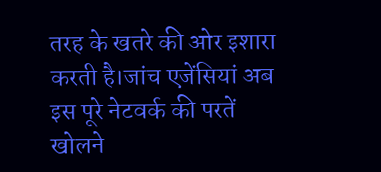तरह के खतरे की ओर इशारा करती है।जांच एजेंसियां अब इस पूरे नेटवर्क की परतें खोलने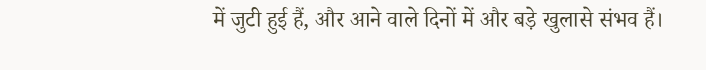में जुटी हुई हैं, और आने वाले दिनों में और बड़े खुलासे संभव हैं।